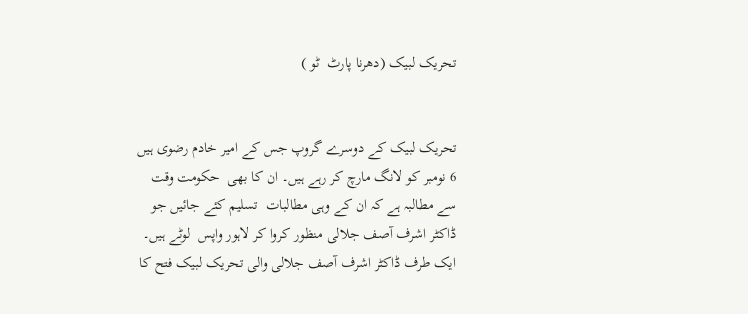تحریک لبیک (دھرنا پارٹ  ٹو )


تحریک لبیک کے دوسرے گروپ جس کے امیر خادم رضوی ہیں 6 نومبر کو لانگ مارچ کر رہے ہیں۔ ان کا بھی  حکومت وقت سے مطالبہ ہے کہ ان کے وہی مطالبات  تسلیم کئے جائیں جو ڈاکٹر اشرف آصف جلالی منظور کروا کر لاہور واپس  لوٹے ہیں۔ ایک طرف ڈاکٹر اشرف آصف جلالی والی تحریک لبیک فتح کا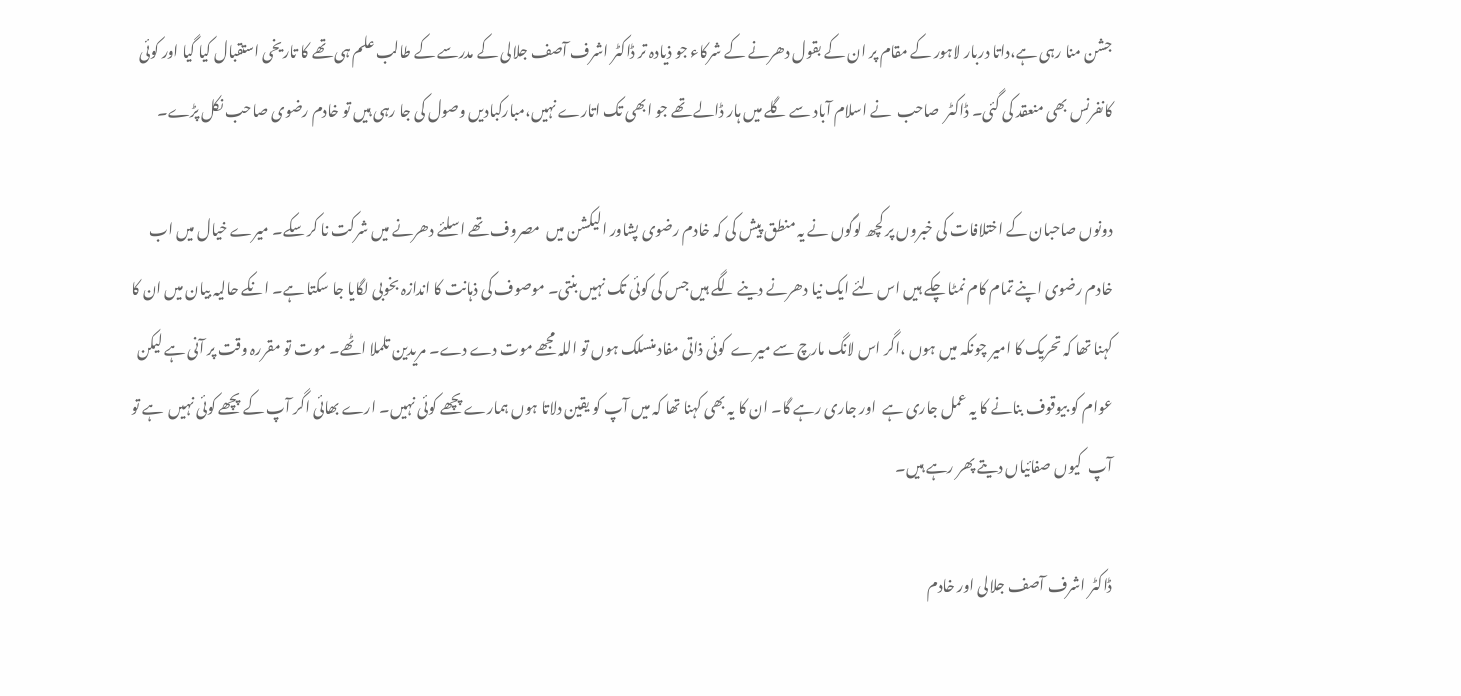جشن منا رہی ہے،داتا دربار لاہور کے مقام پر ان کے بقول دھرنے کے شرکاء جو ذیادہ تر ڈاکٹر اشرف آصف جلالی کے مدرسے کے طالب علم ہی تھے کا تاریخی استقبال کیا گیا اور کوئی کانفرنس بھی منعقد کی گئی۔ ڈاکٹر  صاحب  نے اسلام آباد سے گلے میں ہار ڈالے تھے جو ابھی تک اتارے نہیں،مبارکبادیں وصول کی جا رہی ہیں تو خادم رضوی صاحب نکل پڑے۔

دونوں صاحبان کے اختلافات کی خبروں پر کچھ لوگوں نے یہ منطق پیش کی کہ خادم رضوی پشاور الیکشن میں  مصروف تھے اسلئے دھرنے میں شرکت نا کر سکے۔ میرے خیال میں اب خادم رضوی اپنے تمام کام نمٹا چکے ہیں اس لئے ایک نیا دھرنے دینے لگے ہیں جس کی کوئی تک نہیں بنتی۔ موصوف کی ذہانت کا اندازہ بخوبی لگایا جا سکتا ہے۔ انکے حالیہ بیان میں ان کا کہنا تھا کہ تحریک کا امیر چونکہ میں ہوں ،اگر اس لانگ مارچ سے میرے  کوئی ذاتی مفاد منسلک ہوں تو اللہ مجھے موت دے دے۔ مریدین تلملا اٹھے۔ موت تو مقررہ وقت پر آنی ہے لیکن عوام کو بیوقوف بنانے کا یہ عمل جاری ہے  اور جاری رہے گا۔ ان کا یہ بھی کہنا تھا کہ میں آپ کو یقین دلاتا ہوں ہمارے پچھے کوئی نہیں۔ ارے بھائی اگر آپ کے پچھے کوئی نہیں  ہے تو آپ  کیوں صفائیاں دیتے پھر رہے ہیں۔

ڈاکٹر اشرف آصف جلالی اور خادم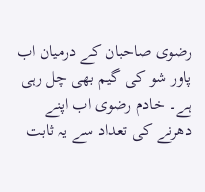رضوی صاحبان کے درمیان اب   پاور شو کی گیم بھی چل رہی ہے۔ خادم رضوی اب اپنے دھرنے کی تعداد سے یہ ثابت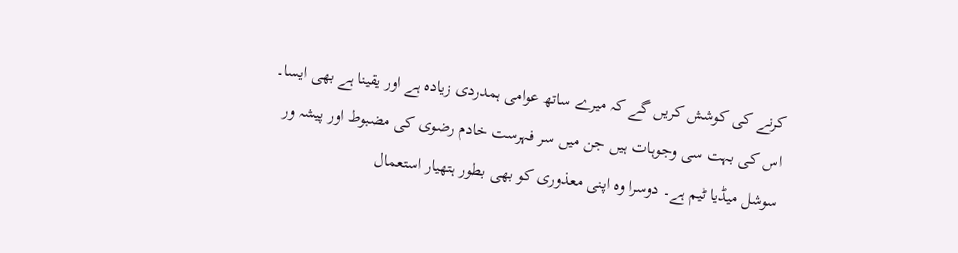کرنے کی کوشش کریں گے کہ میرے ساتھ عوامی ہمدردی زیادہ ہے اور یقینا ہے بھی ایسا۔ اس کی بہت سی وجوہات ہیں جن میں سر فہرست خادم رضوی کی مضبوط اور پیشہ ور سوشل میڈیا ٹیم ہے۔ دوسرا وہ اپنی معذوری کو بھی بطور ہتھیار استعمال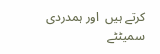کرتے ہیں  اور ہمدردی سمیٹٹے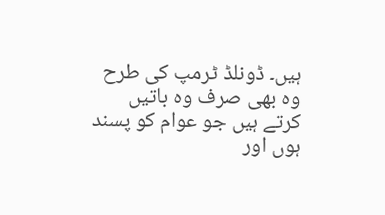ہیں۔ ڈونلڈ ٹرمپ کی طرح وہ بھی صرف وہ باتیں کرتے ہیں جو عوام کو پسند ہوں اور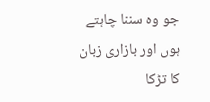جو وہ سننا چاہتے ہوں اور بازاری زبان کا تڑکا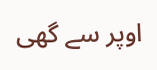اوپر سے گھی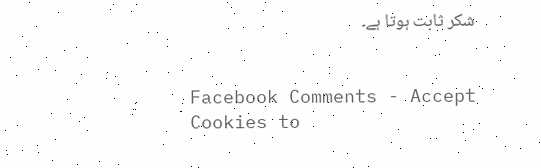شکر ثابت ہوتا ہے۔


Facebook Comments - Accept Cookies to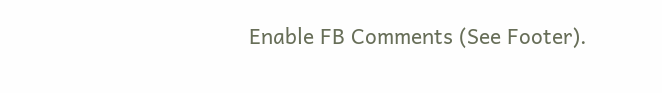Enable FB Comments (See Footer).